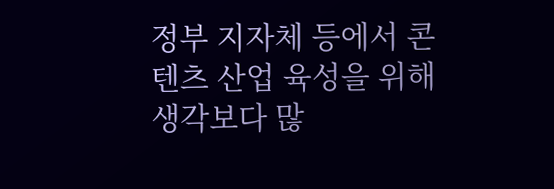정부 지자체 등에서 콘텐츠 산업 육성을 위해
생각보다 많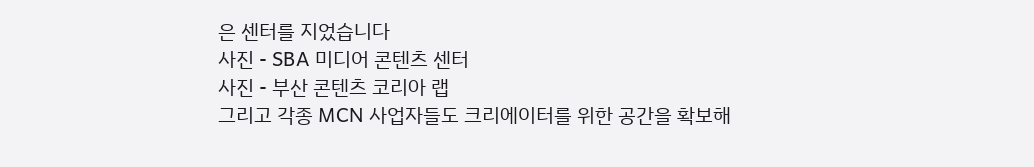은 센터를 지었습니다
사진 - SBA 미디어 콘텐츠 센터
사진 - 부산 콘텐츠 코리아 랩
그리고 각종 MCN 사업자들도 크리에이터를 위한 공간을 확보해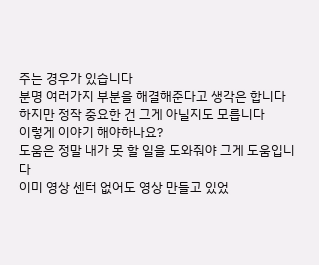주는 경우가 있습니다
분명 여러가지 부분을 해결해준다고 생각은 합니다
하지만 정작 중요한 건 그게 아닐지도 모릅니다
이렇게 이야기 해야하나요?
도움은 정말 내가 못 할 일을 도와줘야 그게 도움입니다
이미 영상 센터 없어도 영상 만들고 있었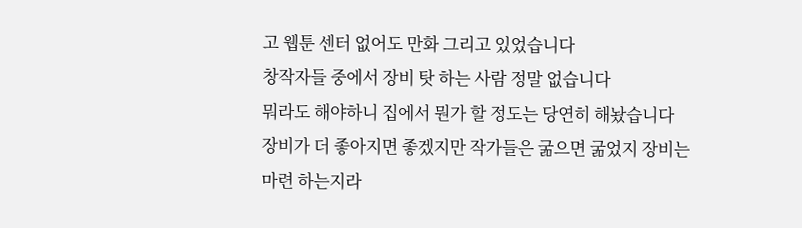고 웹툰 센터 없어도 만화 그리고 있었습니다
창작자들 중에서 장비 탓 하는 사람 정말 없습니다
뭐라도 해야하니 집에서 뭔가 할 정도는 당연히 해놨습니다
장비가 더 좋아지면 좋겠지만 작가들은 굶으면 굶었지 장비는 마련 하는지라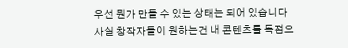우선 뭔가 만들 수 있는 상태는 되어 있습니다
사실 창작자들이 원하는건 내 콘텐츠를 독점으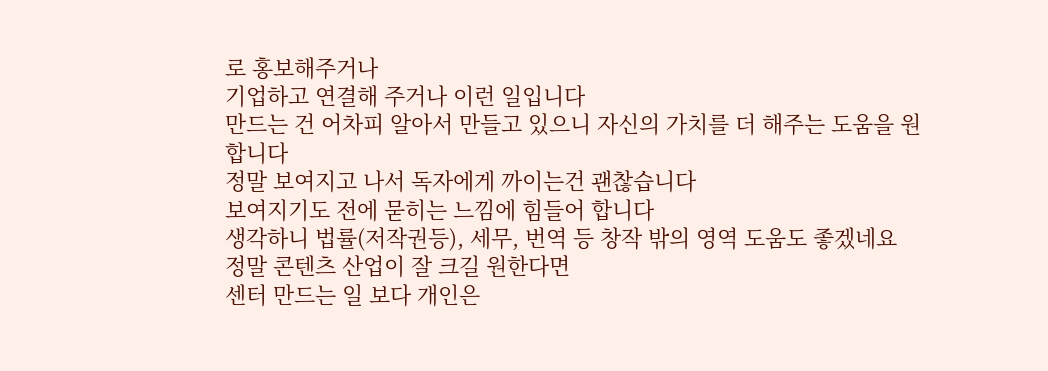로 홍보해주거나
기업하고 연결해 주거나 이런 일입니다
만드는 건 어차피 알아서 만들고 있으니 자신의 가치를 더 해주는 도움을 원합니다
정말 보여지고 나서 독자에게 까이는건 괜찮습니다
보여지기도 전에 묻히는 느낌에 힘들어 합니다
생각하니 법률(저작권등), 세무, 번역 등 창작 밖의 영역 도움도 좋겠네요
정말 콘텐츠 산업이 잘 크길 원한다면
센터 만드는 일 보다 개인은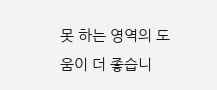못 하는 영역의 도움이 더 좋습니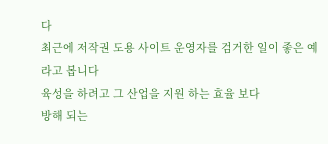다
최근에 저작권 도용 사이트 운영자를 검거한 일이 좋은 예라고 봅니다
육성을 하려고 그 산업을 지원 하는 효율 보다
방해 되는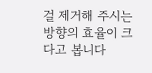걸 제거해 주시는 방향의 효율이 크다고 봅니다